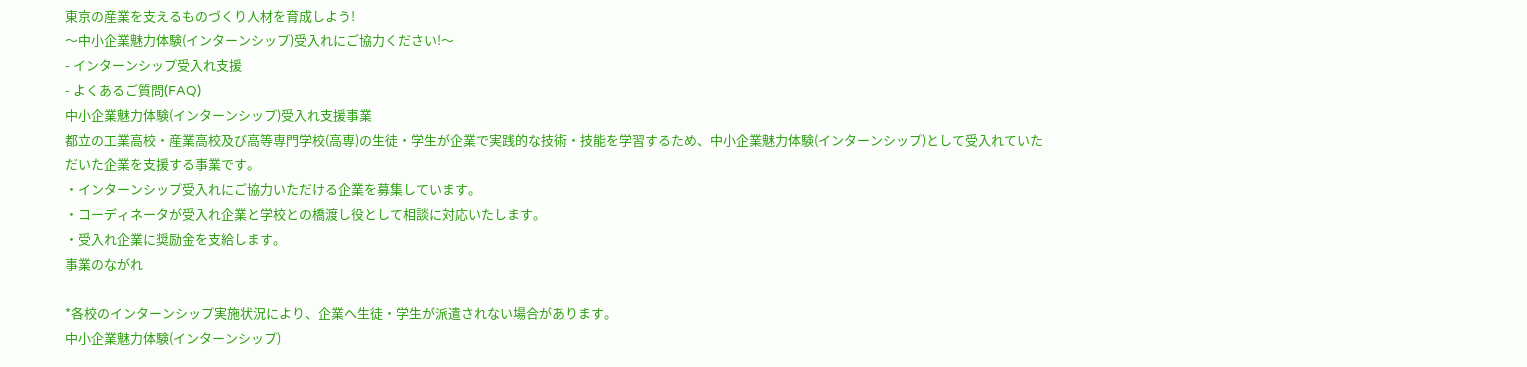東京の産業を支えるものづくり人材を育成しよう!
〜中小企業魅力体験(インターンシップ)受入れにご協力ください!〜
- インターンシップ受入れ支援
- よくあるご質問(FAQ)
中小企業魅力体験(インターンシップ)受入れ支援事業
都立の工業高校・産業高校及び高等専門学校(高専)の生徒・学生が企業で実践的な技術・技能を学習するため、中小企業魅力体験(インターンシップ)として受入れていただいた企業を支援する事業です。
・インターンシップ受入れにご協力いただける企業を募集しています。
・コーディネータが受入れ企業と学校との橋渡し役として相談に対応いたします。
・受入れ企業に奨励金を支給します。
事業のながれ

*各校のインターンシップ実施状況により、企業へ生徒・学生が派遣されない場合があります。
中小企業魅力体験(インターンシップ)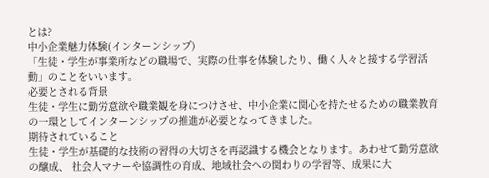とは?
中小企業魅力体験(インターンシップ)
「生徒・学生が事業所などの職場で、実際の仕事を体験したり、働く人々と接する学習活動」のことをいいます。
必要とされる背景
生徒・学生に勤労意欲や職業観を身につけさせ、中小企業に関心を持たせるための職業教育の一環としてインターンシップの推進が必要となってきました。
期待されていること
生徒・学生が基礎的な技術の習得の大切さを再認識する機会となります。あわせて勤労意欲の醸成、 社会人マナーや協調性の育成、地域社会への関わりの学習等、成果に大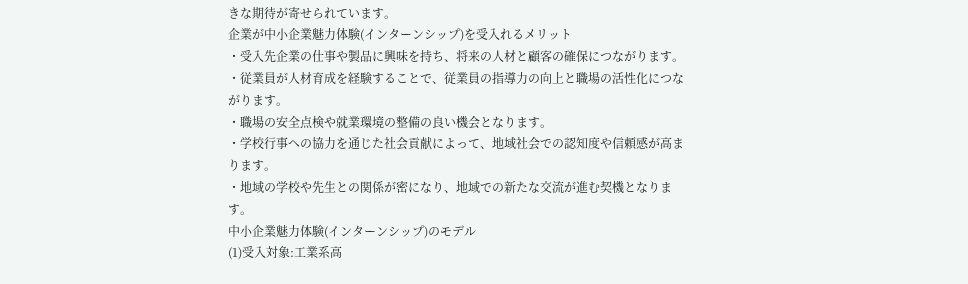きな期待が寄せられています。
企業が中小企業魅力体験(インターンシップ)を受入れるメリット
・受入先企業の仕事や製品に興味を持ち、将来の人材と顧客の確保につながります。
・従業員が人材育成を経験することで、従業員の指導力の向上と職場の活性化につながります。
・職場の安全点検や就業環境の整備の良い機会となります。
・学校行事への協力を通じた社会貢献によって、地域社会での認知度や信頼感が高まります。
・地域の学校や先生との関係が密になり、地域での新たな交流が進む契機となります。
中小企業魅力体験(インターンシップ)のモデル
(1)受入対象:工業系高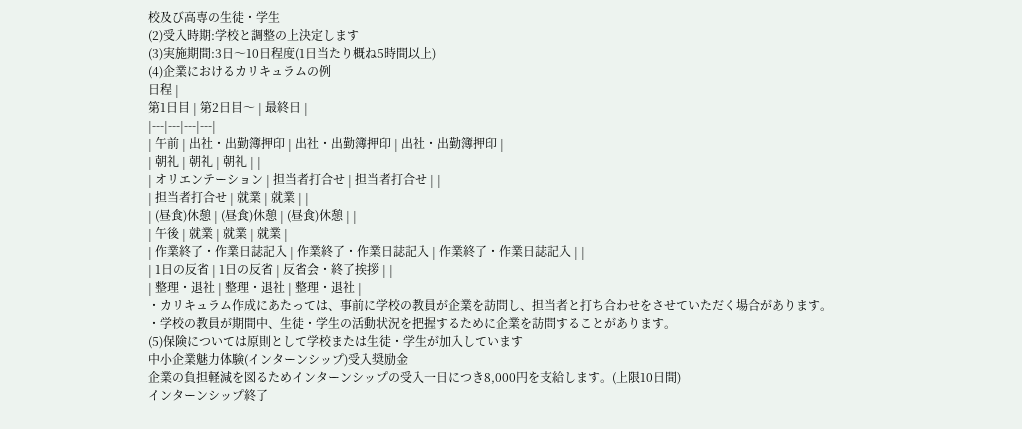校及び高専の生徒・学生
(2)受入時期:学校と調整の上決定します
(3)実施期間:3日〜10日程度(1日当たり概ね5時間以上)
(4)企業におけるカリキュラムの例
日程 |
第1日目 | 第2日目〜 | 最終日 |
|---|---|---|---|
| 午前 | 出社・出勤簿押印 | 出社・出勤簿押印 | 出社・出勤簿押印 |
| 朝礼 | 朝礼 | 朝礼 | |
| オリエンテーション | 担当者打合せ | 担当者打合せ | |
| 担当者打合せ | 就業 | 就業 | |
| (昼食)休憩 | (昼食)休憩 | (昼食)休憩 | |
| 午後 | 就業 | 就業 | 就業 |
| 作業終了・作業日誌記入 | 作業終了・作業日誌記入 | 作業終了・作業日誌記入 | |
| 1日の反省 | 1日の反省 | 反省会・終了挨拶 | |
| 整理・退社 | 整理・退社 | 整理・退社 |
・カリキュラム作成にあたっては、事前に学校の教員が企業を訪問し、担当者と打ち合わせをさせていただく場合があります。
・学校の教員が期間中、生徒・学生の活動状況を把握するために企業を訪問することがあります。
(5)保険については原則として学校または生徒・学生が加入しています
中小企業魅力体験(インターンシップ)受入奨励金
企業の負担軽減を図るためインターンシップの受入一日につき8,000円を支給します。(上限10日間)
インターンシップ終了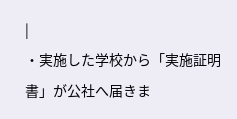|
・実施した学校から「実施証明書」が公社へ届きま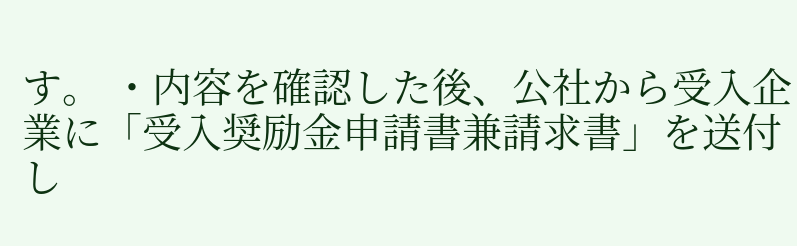す。 ・内容を確認した後、公社から受入企業に「受入奨励金申請書兼請求書」を送付し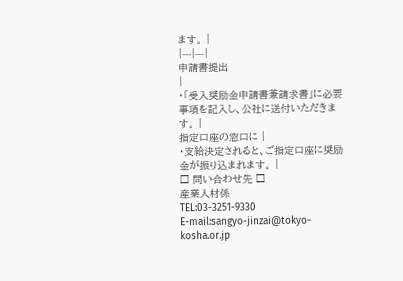ます。 |
|---|---|
申請書提出
|
・「受入奨励金申請書兼請求書」に必要事項を記入し、公社に送付いただきます。 |
指定口座の窓口に |
・支給決定されると、ご指定口座に奨励金が振り込まれます。 |
□ 問い合わせ先 □
産業人材係
TEL:03-3251-9330
E-mail:sangyo-jinzai@tokyo-kosha.or.jp